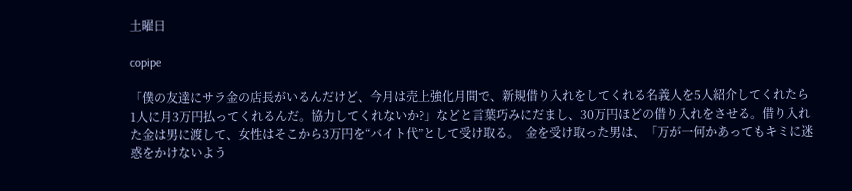土曜日

copipe

「僕の友達にサラ金の店長がいるんだけど、今月は売上強化月間で、新規借り入れをしてくれる名義人を5人紹介してくれたら1人に月3万円払ってくれるんだ。協力してくれないか?」などと言葉巧みにだまし、30万円ほどの借り入れをさせる。借り入れた金は男に渡して、女性はそこから3万円を“バイト代”として受け取る。  金を受け取った男は、「万が一何かあってもキミに迷惑をかけないよう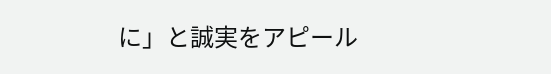に」と誠実をアピール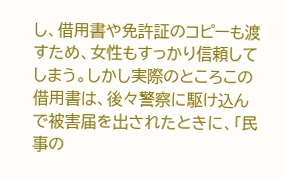し、借用書や免許証のコピーも渡すため、女性もすっかり信頼してしまう。しかし実際のところこの借用書は、後々警察に駆け込んで被害届を出されたときに、「民事の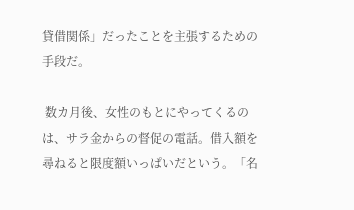貸借関係」だったことを主張するための手段だ。

 数カ月後、女性のもとにやってくるのは、サラ金からの督促の電話。借入額を尋ねると限度額いっぱいだという。「名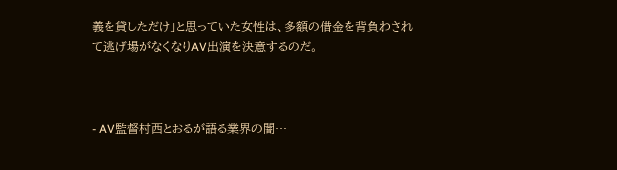義を貸しただけ」と思っていた女性は、多額の借金を背負わされて逃げ場がなくなりAV出演を決意するのだ。



- AV監督村西とおるが語る業界の闇…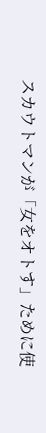スカウトマンが「女をオトす」ために使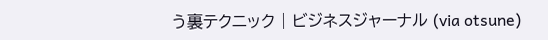う裏テクニック | ビジネスジャーナル (via otsune)